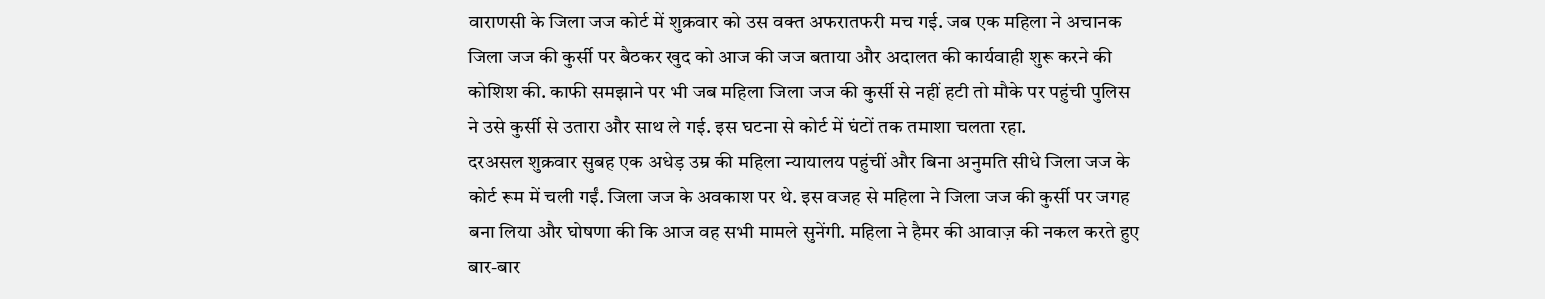वाराणसी के जिला जज कोर्ट में शुक्रवार को उस वक्त अफरातफरी मच गई. जब एक महिला ने अचानक जिला जज की कुर्सी पर बैठकर खुद को आज की जज बताया और अदालत की कार्यवाही शुरू करने की कोशिश की. काफी समझाने पर भी जब महिला जिला जज की कुर्सी से नहीं हटी तो मौके पर पहुंची पुलिस ने उसे कुर्सी से उतारा और साथ ले गई. इस घटना से कोर्ट में घंटों तक तमाशा चलता रहा.
दरअसल शुक्रवार सुबह एक अधेड़ उम्र की महिला न्यायालय पहुंचीं और बिना अनुमति सीधे जिला जज के कोर्ट रूम में चली गईं. जिला जज के अवकाश पर थे. इस वजह से महिला ने जिला जज की कुर्सी पर जगह बना लिया और घोषणा की कि आज वह सभी मामले सुनेंगी. महिला ने हैमर की आवाज़ की नकल करते हुए बार-बार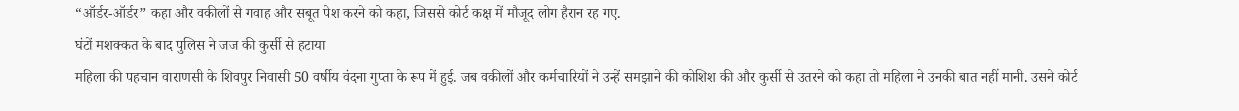“ऑर्डर-ऑर्डर” कहा और वकीलों से गवाह और सबूत पेश करने को कहा, जिससे कोर्ट कक्ष में मौजूद लोग हैरान रह गए.
घंटों मशक्कत के बाद पुलिस ने जज की कुर्सी से हटाया
महिला की पहचान वाराणसी के शिवपुर निवासी 50 वर्षीय वंदना गुप्ता के रूप में हुई. जब वकीलों और कर्मचारियों ने उन्हें समझाने की कोशिश की और कुर्सी से उतरने को कहा तो महिला ने उनकी बात नहीं मानी. उसने कोर्ट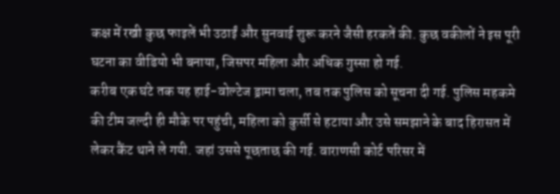कक्ष में रखी कुछ फाइलें भी उठाईं और सुनवाई शुरू करने जैसी हरकतें की. कुछ वकीलों ने इस पूरी घटना का वीडियो भी बनाया, जिसपर महिला और अधिक गुस्सा हो गई.
करीब एक घंटे तक यह हाई-वोल्टेज ड्रामा चला, तब तक पुलिस को सूचना दी गई. पुलिस महकमे की टीम जल्दी ही मौके पर पहुंची, महिला को कुर्सी से हटाया और उसे समझाने के बाद हिरासत में लेकर कैंट थाने ले गयी. जहां उससे पूछताछ की गई. वाराणसी कोर्ट परिसर में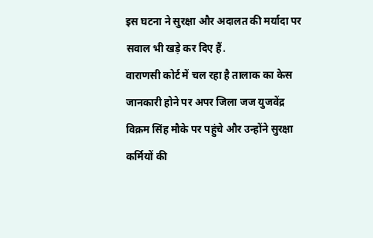इस घटना ने सुरक्षा और अदालत की मर्यादा पर सवाल भी खड़े कर दिए हैं.
वाराणसी कोर्ट में चल रहा है तालाक का केस
जानकारी होने पर अपर जिला जज युजवेंद्र विक्रम सिंह मौके पर पहुंचे और उन्होंने सुरक्षा कर्मियों की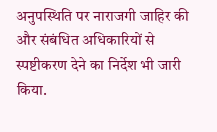अनुपस्थिति पर नाराजगी जाहिर की और संबंधित अधिकारियों से स्पष्टीकरण देने का निर्देश भी जारी किया.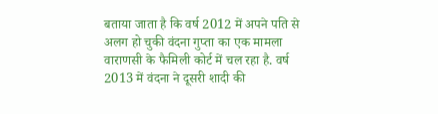बताया जाता है कि वर्ष 2012 में अपने पति से अलग हो चुकी वंदना गुप्ता का एक मामला वाराणसी के फैमिली कोर्ट में चल रहा है. वर्ष 2013 में वंदना ने दूसरी शादी की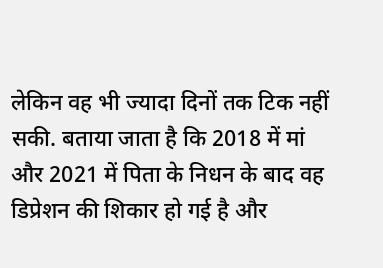लेकिन वह भी ज्यादा दिनों तक टिक नहीं सकी. बताया जाता है कि 2018 में मां और 2021 में पिता के निधन के बाद वह डिप्रेशन की शिकार हो गई है और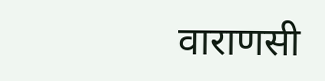वाराणसी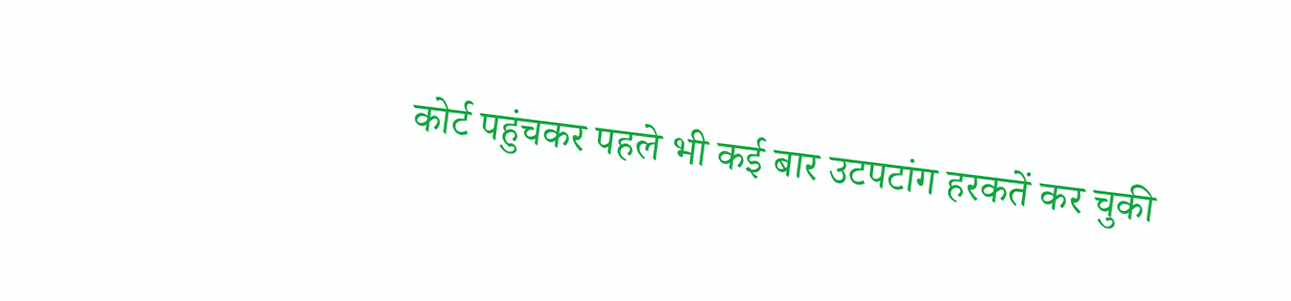कोर्ट पहुंचकर पहले भी कई बार उटपटांग हरकतें कर चुकी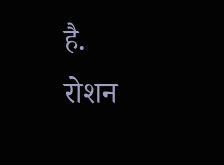है.
रोशन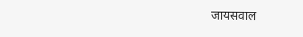जायसवाल